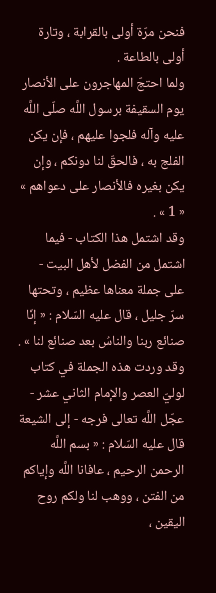فنحن مرّة أولى بالقرابة ، وتارة أولى بالطاعة .
ولما احتجّ المهاجرون على الأنصار يوم السقيفة برسول اللَّه صلّى اللَّه عليه وآله فلجوا عليهم ، فإن يكن الفلج به ، فالحقّ لنا دونكم ، وإن يكن بغيره فالأنصار على دعواهم » « 1 » .
وقد اشتمل هذا الكتاب - فيما اشتمل من الفضل لأهل البيت - على جملة معناها عظيم ، وتحتها سرّ جليل ، قال عليه السّلام : « إنّا صنائع ربنا والناسُ بعد صنائع لنا » .
وقد وردت هذه الجملة في كتاب لوليّ العصر والإمام الثاني عشر - عجّل اللَّه تعالى فرجه - إلى الشيعة قال عليه السّلام : « بسم اللَّه الرحمن الرحيم ، عافانا اللَّه وإياكم من الفتن ، ووهب لنا ولكم روح اليقين ،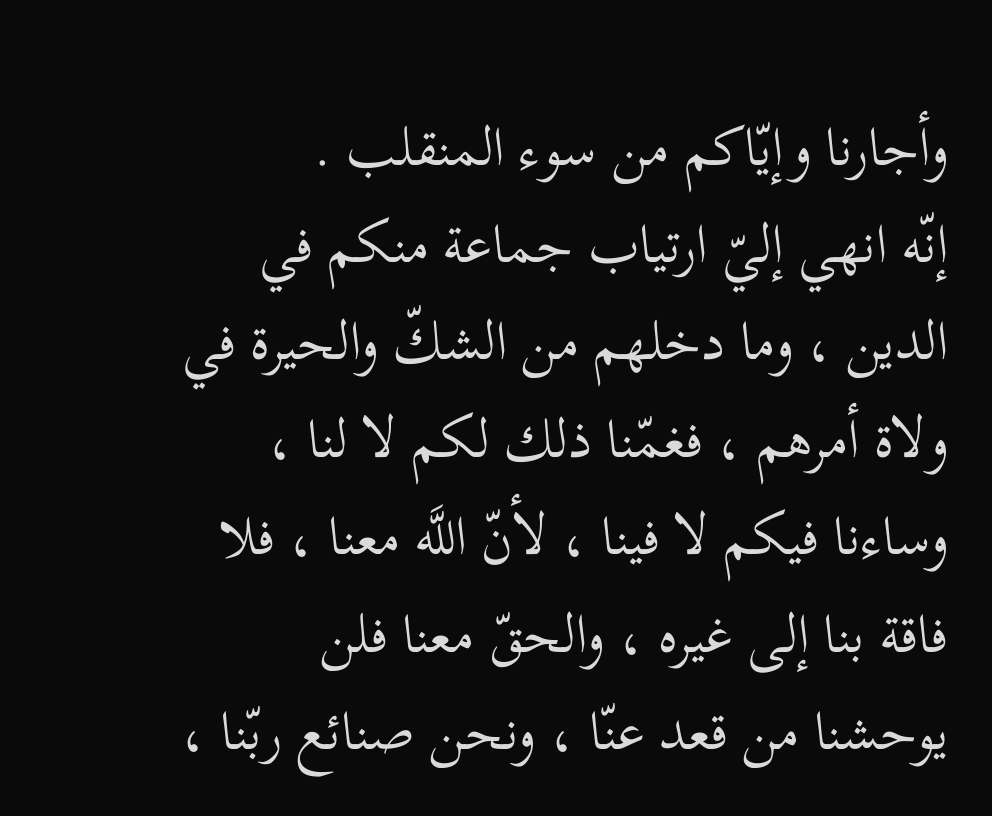وأجارنا وإيّاكم من سوء المنقلب .
إنّه انهي إليّ ارتياب جماعة منكم في الدين ، وما دخلهم من الشكّ والحيرة في ولاة أمرهم ، فغمّنا ذلك لكم لا لنا ، وساءنا فيكم لا فينا ، لأنّ اللَّه معنا ، فلا فاقة بنا إلى غيره ، والحقّ معنا فلن يوحشنا من قعد عنّا ، ونحن صنائع ربّنا ،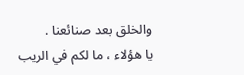والخلق بعد صنائعنا .
يا هؤلاء ، ما لكم في الريب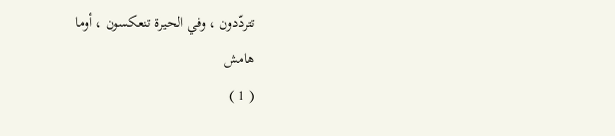تتردّدون ، وفي الحيرة تنعكسون ، أوما
هامش
( 1 )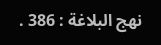نهج البلاغة : 386 .